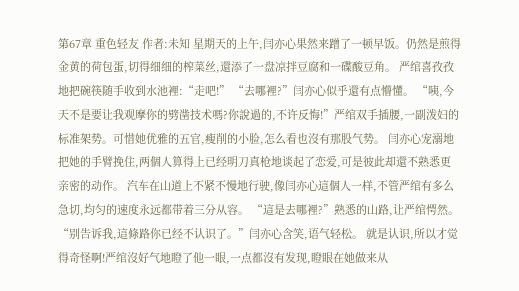第67章 重色轻友 作者:未知 星期天的上午,闫亦心果然来蹭了一顿早饭。仍然是煎得金黄的荷包蛋,切得细细的榨菜丝,還添了一盘凉拌豆腐和一碟酸豆角。 严绾喜孜孜地把碗筷随手收到水池裡:“走吧!” “去哪裡?”闫亦心似乎還有点懵懂。 “咦,今天不是要让我观摩你的劈凿技术嗎?你說過的,不许反悔!”严绾双手插腰,一副泼妇的标准架势。可惜她优雅的五官,瘦削的小脸,怎么看也沒有那股气势。 闫亦心宠溺地把她的手臂挽住,两個人算得上已经明刀真枪地谈起了恋爱,可是彼此却還不熟悉更亲密的动作。 汽车在山道上不紧不慢地行驶,像闫亦心這個人一样,不管严绾有多么急切,均匀的速度永远都带着三分从容。 “這是去哪裡?”熟悉的山路,让严绾愕然。 “别告诉我,這條路你已经不认识了。”闫亦心含笑,语气轻松。 就是认识,所以才觉得奇怪啊!严绾沒好气地瞪了他一眼,一点都沒有发现,瞪眼在她做来从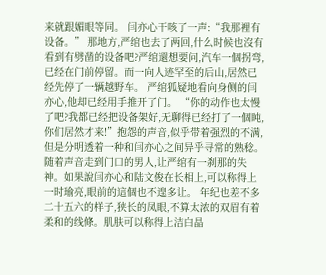来就跟媚眼等同。 闫亦心干咳了一声:“我那裡有设备。” 那地方,严绾也去了两回,什么时候也沒有看到有劈凿的设备吧?严绾還想要问,汽车一個拐弯,已经在门前停留。而一向人迹罕至的后山,居然已经先停了一辆越野车。 严绾狐疑地看向身侧的闫亦心,他却已经用手推开了门。 “你的动作也太慢了吧?我都已经把设备架好,无聊得已经打了一個盹,你们居然才来!”抱怨的声音,似乎带着强烈的不满,但是分明透着一种和闫亦心之间异乎寻常的熟稔。 随着声音走到门口的男人,让严绾有一刹那的失神。如果說闫亦心和陆文俊在长相上,可以称得上一时瑜亮,眼前的這個也不遑多让。 年纪也差不多二十五六的样子,狭长的凤眼,不算太浓的双眉有着柔和的线條。肌肤可以称得上洁白晶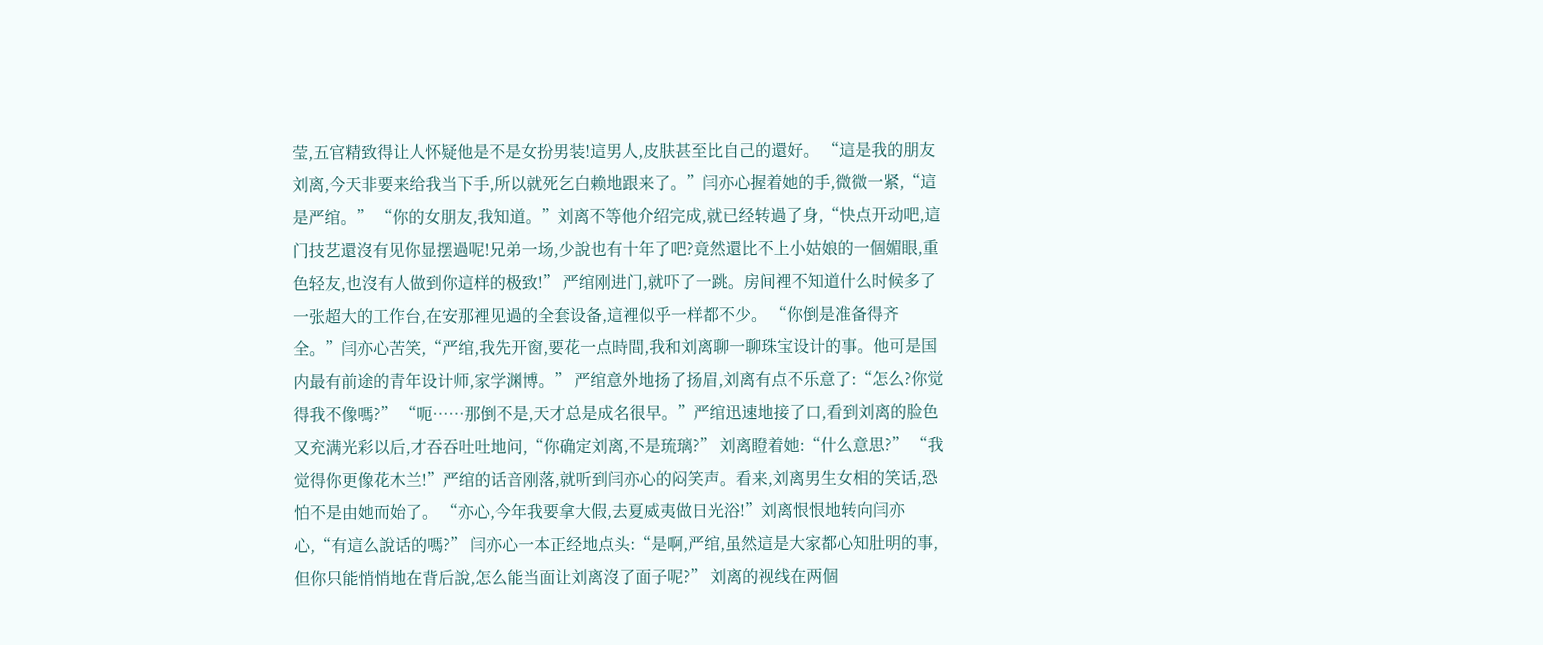莹,五官精致得让人怀疑他是不是女扮男装!這男人,皮肤甚至比自己的還好。 “這是我的朋友刘离,今天非要来给我当下手,所以就死乞白赖地跟来了。”闫亦心握着她的手,微微一紧,“這是严绾。” “你的女朋友,我知道。”刘离不等他介绍完成,就已经转過了身,“快点开动吧,這门技艺還沒有见你显摆過呢!兄弟一场,少說也有十年了吧?竟然還比不上小姑娘的一個媚眼,重色轻友,也沒有人做到你這样的极致!” 严绾刚进门,就吓了一跳。房间裡不知道什么时候多了一张超大的工作台,在安那裡见過的全套设备,這裡似乎一样都不少。 “你倒是准备得齐全。”闫亦心苦笑,“严绾,我先开窗,要花一点時間,我和刘离聊一聊珠宝设计的事。他可是国内最有前途的青年设计师,家学渊博。” 严绾意外地扬了扬眉,刘离有点不乐意了:“怎么?你觉得我不像嗎?” “呃……那倒不是,天才总是成名很早。”严绾迅速地接了口,看到刘离的脸色又充满光彩以后,才吞吞吐吐地问,“你确定刘离,不是琉璃?” 刘离瞪着她:“什么意思?” “我觉得你更像花木兰!”严绾的话音刚落,就听到闫亦心的闷笑声。看来,刘离男生女相的笑话,恐怕不是由她而始了。 “亦心,今年我要拿大假,去夏威夷做日光浴!”刘离恨恨地转向闫亦心,“有這么說话的嗎?” 闫亦心一本正经地点头:“是啊,严绾,虽然這是大家都心知肚明的事,但你只能悄悄地在背后說,怎么能当面让刘离沒了面子呢?” 刘离的视线在两個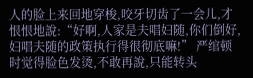人的脸上来回地穿梭,咬牙切齿了一会儿,才恨恨地說:“好啊,人家是夫唱妇随,你们倒好,妇唱夫随的政策执行得很彻底嘛!” 严绾顿时觉得脸色发烫,不敢再說,只能转头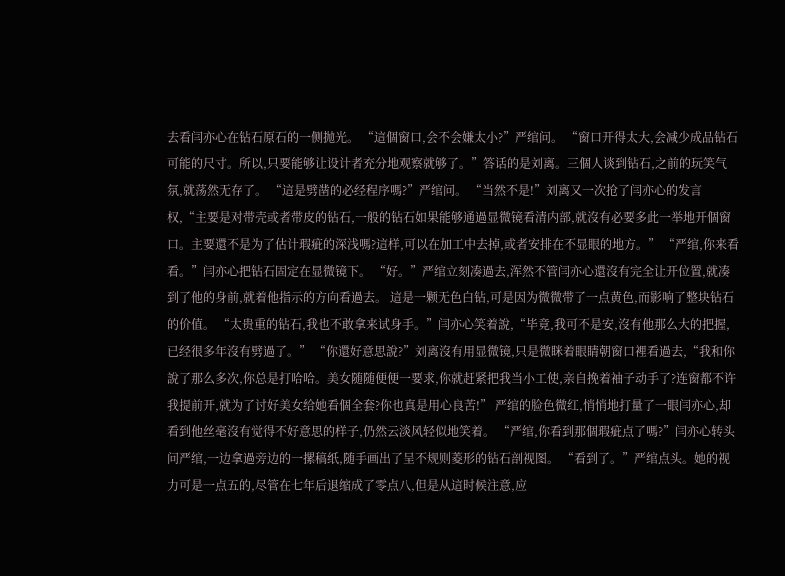去看闫亦心在钻石原石的一侧抛光。 “這個窗口,会不会嫌太小?”严绾问。 “窗口开得太大,会减少成品钻石可能的尺寸。所以,只要能够让设计者充分地观察就够了。”答话的是刘离。三個人谈到钻石,之前的玩笑气氛,就荡然无存了。 “這是劈凿的必经程序嗎?”严绾问。 “当然不是!”刘离又一次抢了闫亦心的发言权,“主要是对带壳或者带皮的钻石,一般的钻石如果能够通過显微镜看清内部,就沒有必要多此一举地开個窗口。主要還不是为了估计瑕疵的深浅嗎?這样,可以在加工中去掉,或者安排在不显眼的地方。” “严绾,你来看看。”闫亦心把钻石固定在显微镜下。 “好。”严绾立刻凑過去,浑然不管闫亦心還沒有完全让开位置,就凑到了他的身前,就着他指示的方向看過去。 這是一颗无色白钻,可是因为微微带了一点黄色,而影响了整块钻石的价值。 “太贵重的钻石,我也不敢拿来试身手。”闫亦心笑着說,“毕竟,我可不是安,沒有他那么大的把握,已经很多年沒有劈過了。” “你還好意思說?”刘离沒有用显微镜,只是微眯着眼睛朝窗口裡看過去,“我和你說了那么多次,你总是打哈哈。美女随随便便一要求,你就赶紧把我当小工使,亲自挽着袖子动手了?连窗都不许我提前开,就为了讨好美女给她看個全套?你也真是用心良苦!” 严绾的脸色微红,悄悄地打量了一眼闫亦心,却看到他丝毫沒有觉得不好意思的样子,仍然云淡风轻似地笑着。 “严绾,你看到那個瑕疵点了嗎?”闫亦心转头问严绾,一边拿過旁边的一摞稿纸,随手画出了呈不规则菱形的钻石剖视图。 “看到了。”严绾点头。她的视力可是一点五的,尽管在七年后退缩成了零点八,但是从這时候注意,应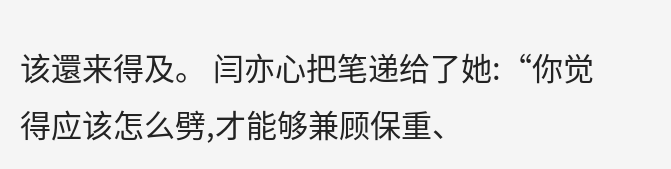该還来得及。 闫亦心把笔递给了她:“你觉得应该怎么劈,才能够兼顾保重、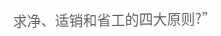求净、适销和省工的四大原则?”